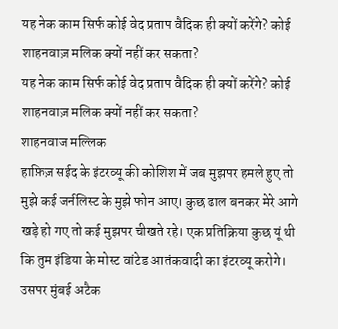यह नेक काम सिर्फ कोई वेद प्रताप वैदिक ही क्यों करेंगे? कोई शाहनवाज़ मलिक क्यों नहीं कर सकता?
यह नेक काम सिर्फ कोई वेद प्रताप वैदिक ही क्यों करेंगे? कोई शाहनवाज़ मलिक क्यों नहीं कर सकता?
शाहनवाज मल्लिक
हाफ़िज़ सईद के इंटरव्यू की कोशिश में जब मुझपर हमले हुए तो मुझे कई जर्नलिस्ट के मुझे फोन आए। कुछ ढाल बनकर मेरे आगे खड़े हो गए तो कई मुझपर चीखते रहे। एक प्रतिक्रिया कुछ यूं थी कि तुम इंडिया के मोस्ट वांटेड आतंकवादी का इंटरव्यू करोगे। उसपर मुंबई अटैक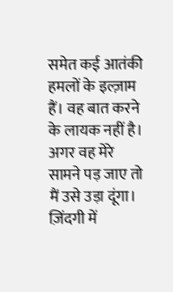समेत कई आतंकी हमलों के इल्ज़ाम हैं। वह बात करने के लायक नहीं है। अगर वह मेरे सामने पड़ जाए तो मैं उसे उड़ा दूंगा। ज़िंदगी में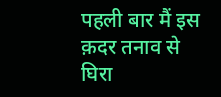पहली बार मैं इस क़दर तनाव से घिरा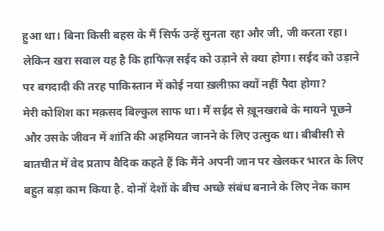हुआ था। बिना किसी बहस के मैं सिर्फ उन्हें सुनता रहा और जी, जी करता रहा। लेकिन खरा सवाल यह है कि हाफिज़ सईद को उड़ाने से क्या होगा। सईद को उड़ाने पर बगदादी की तरह पाकिस्तान में कोई नया ख़लीफ़ा क्यों नहीं पैदा होगा?
मेरी कोशिश का मक़सद बिल्कुल साफ था। मैं सईद से ख़ूनखराबे के मायने पूछने और उसके जीवन में शांति की अहमियत जानने के लिए उत्सुक था। बीबीसी से बातचीत में वेद प्रताप वैदिक कहते हैं कि मैंने अपनी जान पर खेलकर भारत के लिए बहुत बड़ा काम किया है. दोनों देशों के बीच अच्छे संबंध बनाने के लिए नेक काम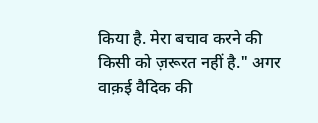किया है. मेरा बचाव करने की किसी को ज़रूरत नहीं है." अगर वाक़ई वैदिक की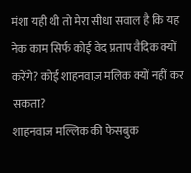मंशा यही थी तो मेरा सीधा सवाल है कि यह नेक काम सिर्फ कोई वेद प्रताप वैदिक क्यों करेंगे? कोई शाहनवाज़ मलिक क्यों नहीं कर सकता?
शाहनवाज मल्लिक की फेसबुक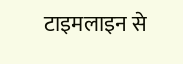टाइमलाइन से